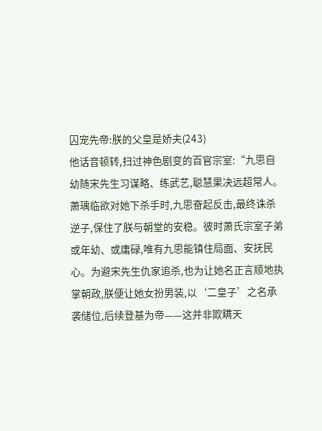囚宠先帝:朕的父皇是娇夫(243)
他话音顿转,扫过神色剧变的百官宗室:“九思自幼随宋先生习谋略、练武艺,聪慧果决远超常人。萧瑀临欲对她下杀手时,九思奋起反击,最终诛杀逆子,保住了朕与朝堂的安稳。彼时萧氏宗室子弟或年幼、或庸碌,唯有九思能镇住局面、安抚民心。为避宋先生仇家追杀,也为让她名正言顺地执掌朝政,朕便让她女扮男装,以‘二皇子’之名承袭储位,后续登基为帝——这并非欺瞒天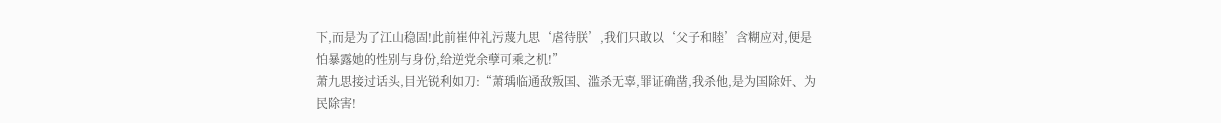下,而是为了江山稳固!此前崔仲礼污蔑九思‘虐待朕’,我们只敢以‘父子和睦’含糊应对,便是怕暴露她的性别与身份,给逆党余孽可乘之机!”
萧九思接过话头,目光锐利如刀:“萧瑀临通敌叛国、滥杀无辜,罪证确凿,我杀他,是为国除奸、为民除害!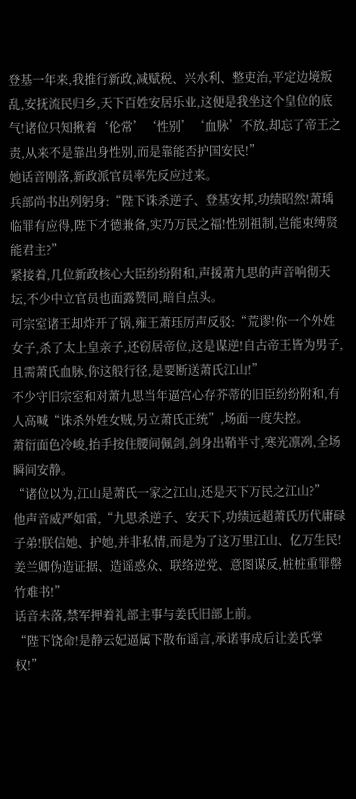登基一年来,我推行新政,减赋税、兴水利、整吏治,平定边境叛乱,安抚流民归乡,天下百姓安居乐业,这便是我坐这个皇位的底气!诸位只知揪着‘伦常’‘性别’‘血脉’不放,却忘了帝王之责,从来不是靠出身性别,而是靠能否护国安民!”
她话音刚落,新政派官员率先反应过来。
兵部尚书出列躬身:“陛下诛杀逆子、登基安邦,功绩昭然!萧瑀临罪有应得,陛下才德兼备,实乃万民之福!性别祖制,岂能束缚贤能君主?”
紧接着,几位新政核心大臣纷纷附和,声援萧九思的声音响彻天坛,不少中立官员也面露赞同,暗自点头。
可宗室诸王却炸开了锅,雍王萧珏厉声反驳:“荒谬!你一个外姓女子,杀了太上皇亲子,还窃居帝位,这是谋逆!自古帝王皆为男子,且需萧氏血脉,你这般行径,是要断送萧氏江山!”
不少守旧宗室和对萧九思当年逼宫心存芥蒂的旧臣纷纷附和,有人高喊“诛杀外姓女贼,另立萧氏正统”,场面一度失控。
萧衍面色冷峻,抬手按住腰间佩剑,剑身出鞘半寸,寒光凛冽,全场瞬间安静。
“诸位以为,江山是萧氏一家之江山,还是天下万民之江山?”
他声音威严如雷,“九思杀逆子、安天下,功绩远超萧氏历代庸碌子弟!朕信她、护她,并非私情,而是为了这万里江山、亿万生民!姜兰卿伪造证据、造谣惑众、联络逆党、意图谋反,桩桩重罪罄竹难书!”
话音未落,禁军押着礼部主事与姜氏旧部上前。
“陛下饶命!是静云妃逼属下散布谣言,承诺事成后让姜氏掌权!”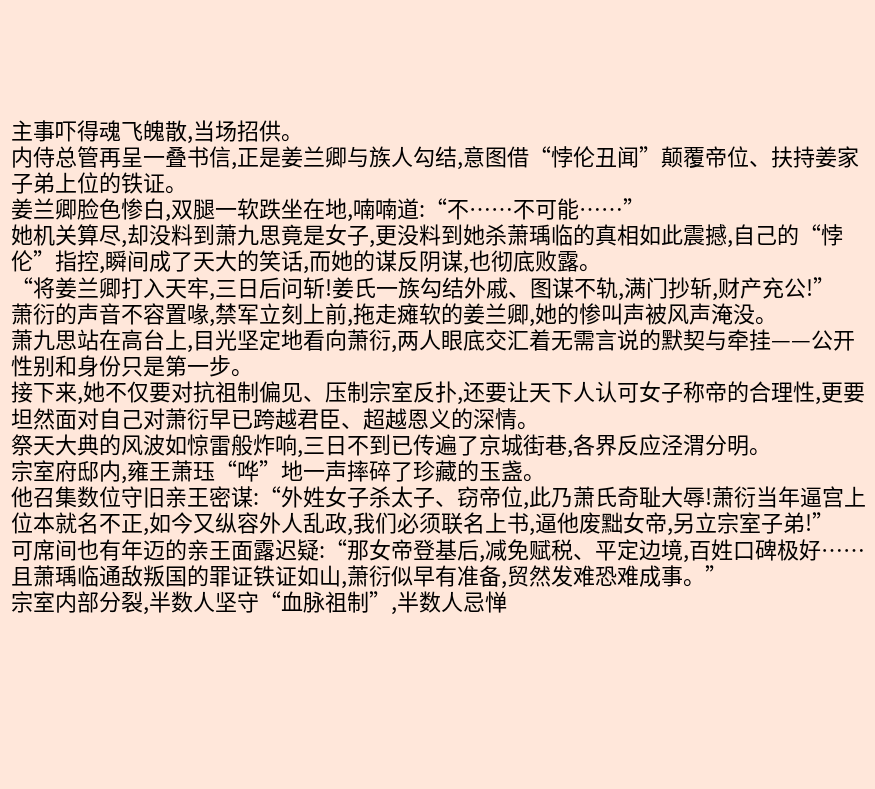主事吓得魂飞魄散,当场招供。
内侍总管再呈一叠书信,正是姜兰卿与族人勾结,意图借“悖伦丑闻”颠覆帝位、扶持姜家子弟上位的铁证。
姜兰卿脸色惨白,双腿一软跌坐在地,喃喃道:“不……不可能……”
她机关算尽,却没料到萧九思竟是女子,更没料到她杀萧瑀临的真相如此震撼,自己的“悖伦”指控,瞬间成了天大的笑话,而她的谋反阴谋,也彻底败露。
“将姜兰卿打入天牢,三日后问斩!姜氏一族勾结外戚、图谋不轨,满门抄斩,财产充公!”
萧衍的声音不容置喙,禁军立刻上前,拖走瘫软的姜兰卿,她的惨叫声被风声淹没。
萧九思站在高台上,目光坚定地看向萧衍,两人眼底交汇着无需言说的默契与牵挂——公开性别和身份只是第一步。
接下来,她不仅要对抗祖制偏见、压制宗室反扑,还要让天下人认可女子称帝的合理性,更要坦然面对自己对萧衍早已跨越君臣、超越恩义的深情。
祭天大典的风波如惊雷般炸响,三日不到已传遍了京城街巷,各界反应泾渭分明。
宗室府邸内,雍王萧珏“哗”地一声摔碎了珍藏的玉盏。
他召集数位守旧亲王密谋:“外姓女子杀太子、窃帝位,此乃萧氏奇耻大辱!萧衍当年逼宫上位本就名不正,如今又纵容外人乱政,我们必须联名上书,逼他废黜女帝,另立宗室子弟!”
可席间也有年迈的亲王面露迟疑:“那女帝登基后,减免赋税、平定边境,百姓口碑极好……且萧瑀临通敌叛国的罪证铁证如山,萧衍似早有准备,贸然发难恐难成事。”
宗室内部分裂,半数人坚守“血脉祖制”,半数人忌惮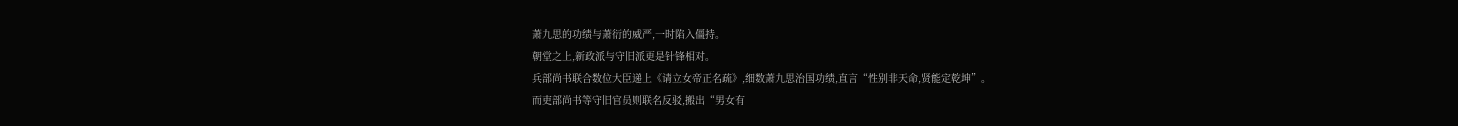萧九思的功绩与萧衍的威严,一时陷入僵持。
朝堂之上,新政派与守旧派更是针锋相对。
兵部尚书联合数位大臣递上《请立女帝正名疏》,细数萧九思治国功绩,直言“性别非天命,贤能定乾坤”。
而吏部尚书等守旧官员则联名反驳,搬出“男女有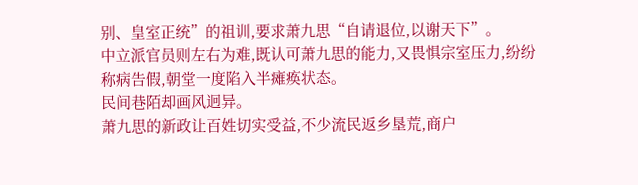别、皇室正统”的祖训,要求萧九思“自请退位,以谢天下”。
中立派官员则左右为难,既认可萧九思的能力,又畏惧宗室压力,纷纷称病告假,朝堂一度陷入半瘫痪状态。
民间巷陌却画风迥异。
萧九思的新政让百姓切实受益,不少流民返乡垦荒,商户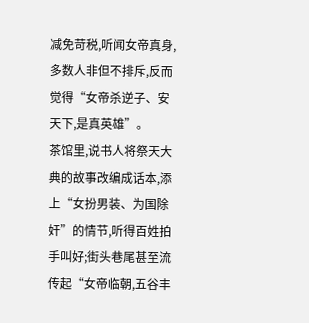减免苛税,听闻女帝真身,多数人非但不排斥,反而觉得“女帝杀逆子、安天下,是真英雄”。
茶馆里,说书人将祭天大典的故事改编成话本,添上“女扮男装、为国除奸”的情节,听得百姓拍手叫好;街头巷尾甚至流传起“女帝临朝,五谷丰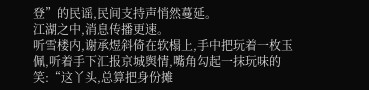登”的民谣,民间支持声悄然蔓延。
江湖之中,消息传播更速。
听雪楼内,谢承煜斜倚在软榻上,手中把玩着一枚玉佩,听着手下汇报京城舆情,嘴角勾起一抹玩味的笑:“这丫头,总算把身份摊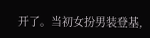开了。当初女扮男装登基,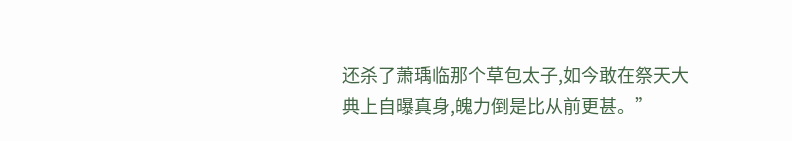还杀了萧瑀临那个草包太子,如今敢在祭天大典上自曝真身,魄力倒是比从前更甚。”